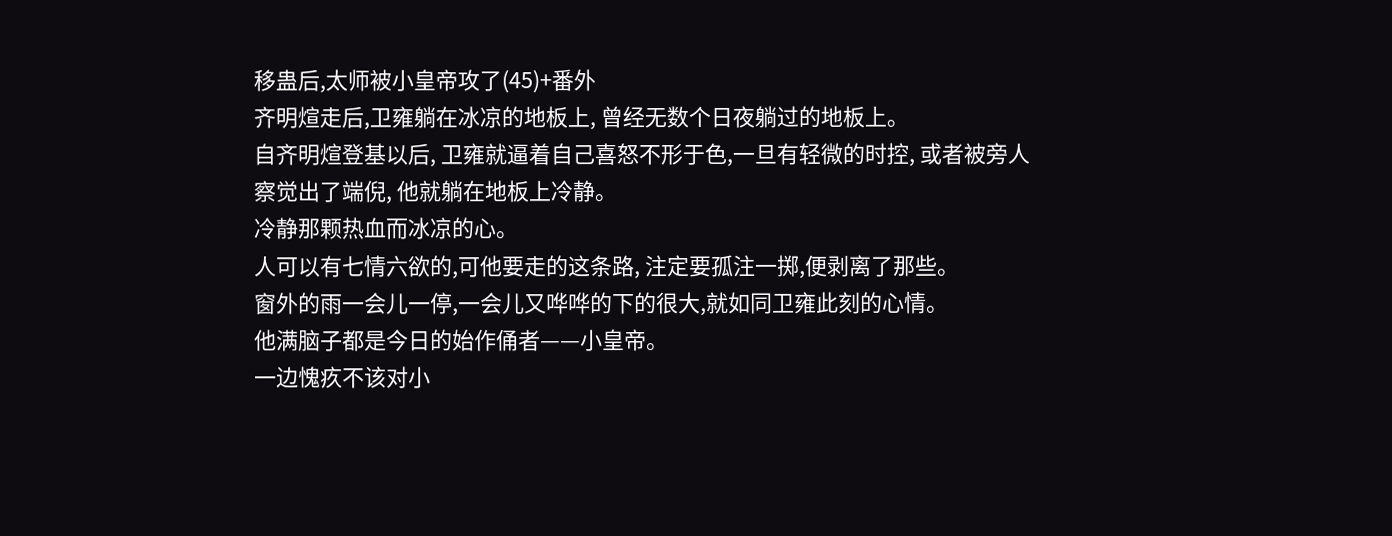移蛊后,太师被小皇帝攻了(45)+番外
齐明煊走后,卫雍躺在冰凉的地板上, 曾经无数个日夜躺过的地板上。
自齐明煊登基以后, 卫雍就逼着自己喜怒不形于色,一旦有轻微的时控, 或者被旁人察觉出了端倪, 他就躺在地板上冷静。
冷静那颗热血而冰凉的心。
人可以有七情六欲的,可他要走的这条路, 注定要孤注一掷,便剥离了那些。
窗外的雨一会儿一停,一会儿又哗哗的下的很大,就如同卫雍此刻的心情。
他满脑子都是今日的始作俑者——小皇帝。
一边愧疚不该对小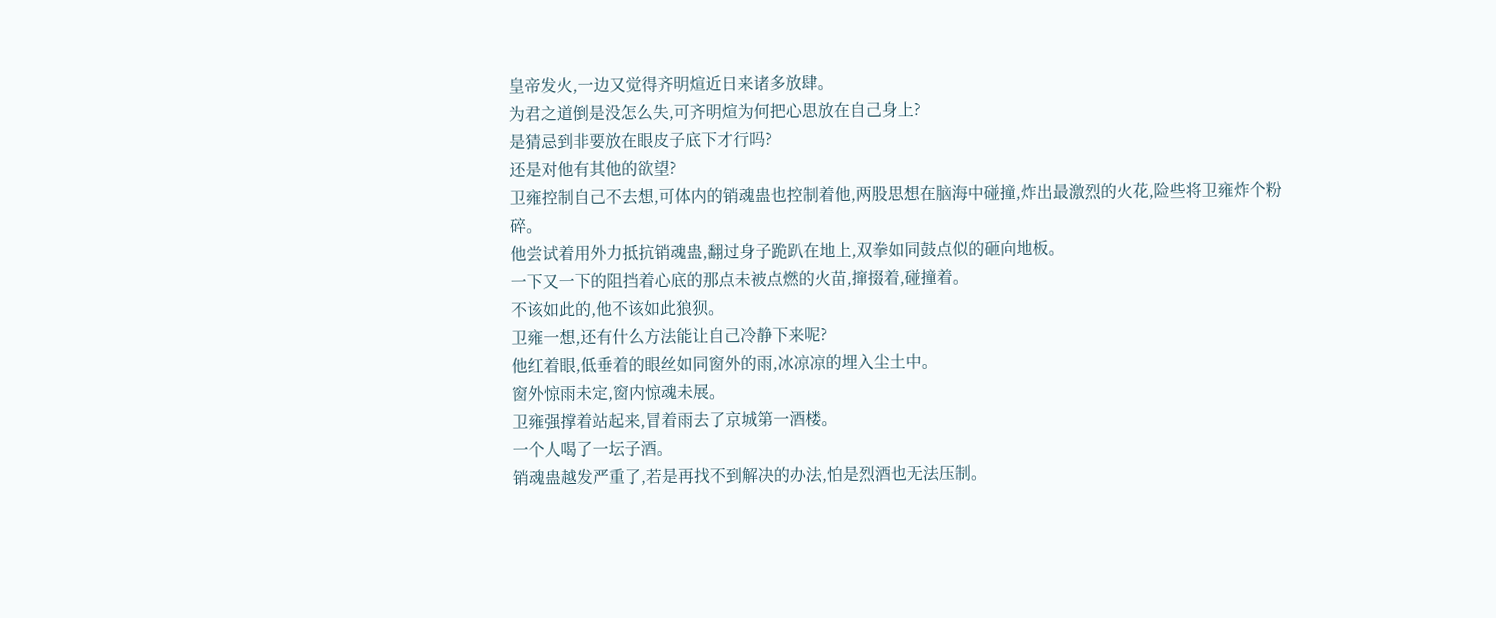皇帝发火,一边又觉得齐明煊近日来诸多放肆。
为君之道倒是没怎么失,可齐明煊为何把心思放在自己身上?
是猜忌到非要放在眼皮子底下才行吗?
还是对他有其他的欲望?
卫雍控制自己不去想,可体内的销魂蛊也控制着他,两股思想在脑海中碰撞,炸出最激烈的火花,险些将卫雍炸个粉碎。
他尝试着用外力抵抗销魂蛊,翻过身子跪趴在地上,双拳如同鼓点似的砸向地板。
一下又一下的阻挡着心底的那点未被点燃的火苗,撺掇着,碰撞着。
不该如此的,他不该如此狼狈。
卫雍一想,还有什么方法能让自己冷静下来呢?
他红着眼,低垂着的眼丝如同窗外的雨,冰凉凉的埋入尘土中。
窗外惊雨未定,窗内惊魂未展。
卫雍强撑着站起来,冒着雨去了京城第一酒楼。
一个人喝了一坛子酒。
销魂蛊越发严重了,若是再找不到解决的办法,怕是烈酒也无法压制。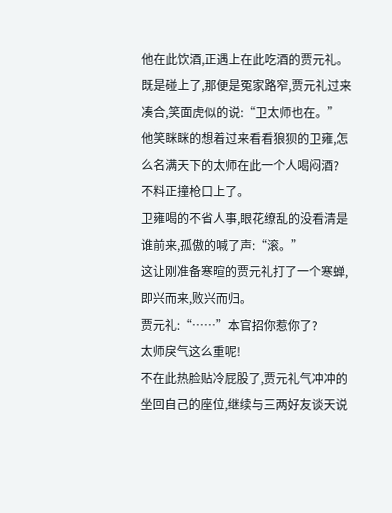他在此饮酒,正遇上在此吃酒的贾元礼。
既是碰上了,那便是冤家路窄,贾元礼过来凑合,笑面虎似的说:“卫太师也在。”
他笑眯眯的想着过来看看狼狈的卫雍,怎么名满天下的太师在此一个人喝闷酒?
不料正撞枪口上了。
卫雍喝的不省人事,眼花缭乱的没看清是谁前来,孤傲的喊了声:“滚。”
这让刚准备寒暄的贾元礼打了一个寒蝉,即兴而来,败兴而归。
贾元礼:“……”本官招你惹你了?
太师戾气这么重呢!
不在此热脸贴冷屁股了,贾元礼气冲冲的坐回自己的座位,继续与三两好友谈天说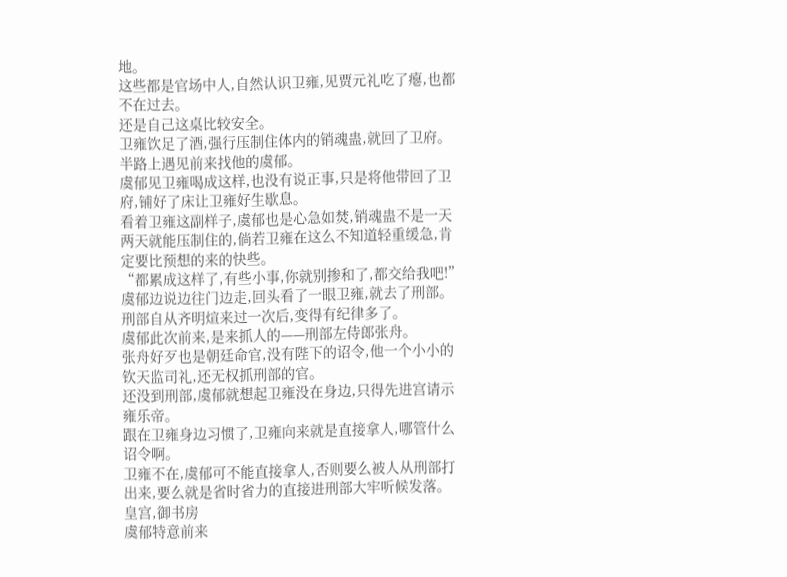地。
这些都是官场中人,自然认识卫雍,见贾元礼吃了瘪,也都不在过去。
还是自己这桌比较安全。
卫雍饮足了酒,强行压制住体内的销魂蛊,就回了卫府。
半路上遇见前来找他的虞郁。
虞郁见卫雍喝成这样,也没有说正事,只是将他带回了卫府,铺好了床让卫雍好生歇息。
看着卫雍这副样子,虞郁也是心急如焚,销魂蛊不是一天两天就能压制住的,倘若卫雍在这么不知道轻重缓急,肯定要比预想的来的快些。
“都累成这样了,有些小事,你就别掺和了,都交给我吧!”虞郁边说边往门边走,回头看了一眼卫雍,就去了刑部。
刑部自从齐明煊来过一次后,变得有纪律多了。
虞郁此次前来,是来抓人的——刑部左侍郎张舟。
张舟好歹也是朝廷命官,没有陛下的诏令,他一个小小的钦天监司礼,还无权抓刑部的官。
还没到刑部,虞郁就想起卫雍没在身边,只得先进宫请示雍乐帝。
跟在卫雍身边习惯了,卫雍向来就是直接拿人,哪管什么诏令啊。
卫雍不在,虞郁可不能直接拿人,否则要么被人从刑部打出来,要么就是省时省力的直接进刑部大牢听候发落。
皇宫,御书房
虞郁特意前来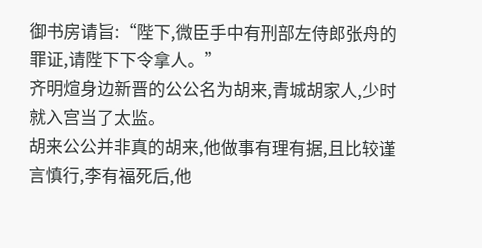御书房请旨:“陛下,微臣手中有刑部左侍郎张舟的罪证,请陛下下令拿人。”
齐明煊身边新晋的公公名为胡来,青城胡家人,少时就入宫当了太监。
胡来公公并非真的胡来,他做事有理有据,且比较谨言慎行,李有福死后,他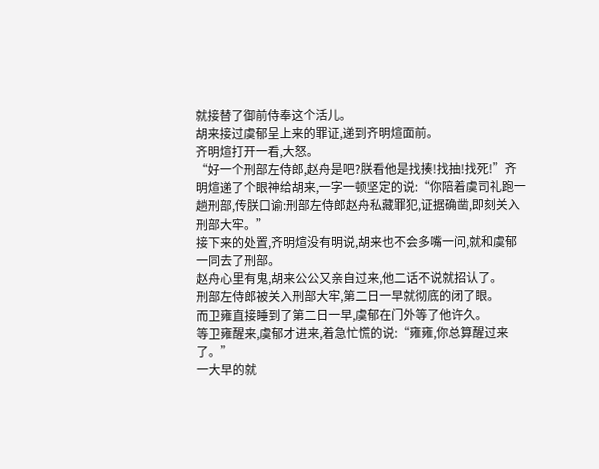就接替了御前侍奉这个活儿。
胡来接过虞郁呈上来的罪证,递到齐明煊面前。
齐明煊打开一看,大怒。
“好一个刑部左侍郎,赵舟是吧?朕看他是找揍!找抽!找死!”齐明煊递了个眼神给胡来,一字一顿坚定的说:“你陪着虞司礼跑一趟刑部,传朕口谕:刑部左侍郎赵舟私藏罪犯,证据确凿,即刻关入刑部大牢。”
接下来的处置,齐明煊没有明说,胡来也不会多嘴一问,就和虞郁一同去了刑部。
赵舟心里有鬼,胡来公公又亲自过来,他二话不说就招认了。
刑部左侍郎被关入刑部大牢,第二日一早就彻底的闭了眼。
而卫雍直接睡到了第二日一早,虞郁在门外等了他许久。
等卫雍醒来,虞郁才进来,着急忙慌的说:“雍雍,你总算醒过来了。”
一大早的就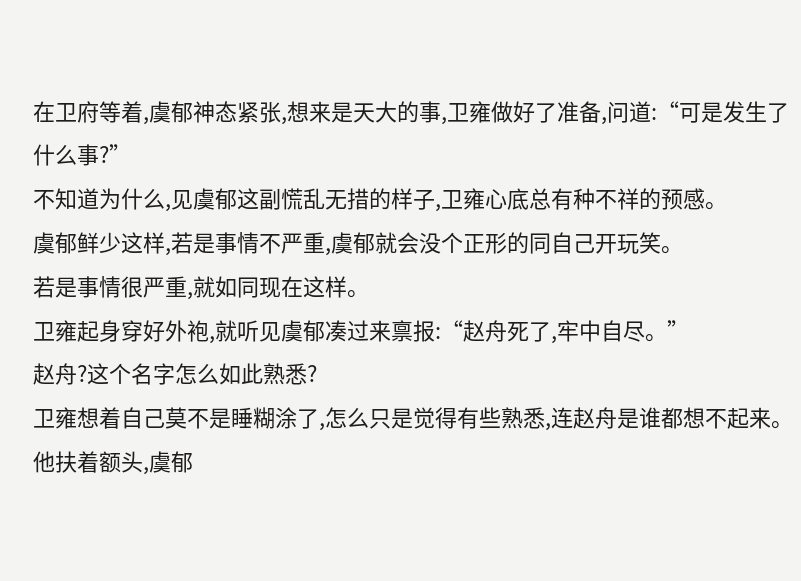在卫府等着,虞郁神态紧张,想来是天大的事,卫雍做好了准备,问道:“可是发生了什么事?”
不知道为什么,见虞郁这副慌乱无措的样子,卫雍心底总有种不祥的预感。
虞郁鲜少这样,若是事情不严重,虞郁就会没个正形的同自己开玩笑。
若是事情很严重,就如同现在这样。
卫雍起身穿好外袍,就听见虞郁凑过来禀报:“赵舟死了,牢中自尽。”
赵舟?这个名字怎么如此熟悉?
卫雍想着自己莫不是睡糊涂了,怎么只是觉得有些熟悉,连赵舟是谁都想不起来。
他扶着额头,虞郁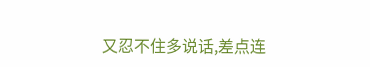又忍不住多说话,差点连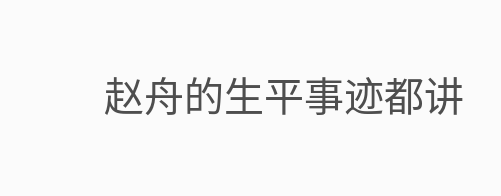赵舟的生平事迹都讲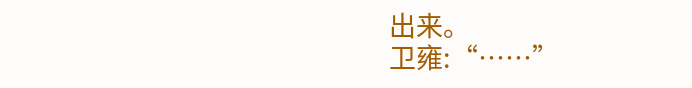出来。
卫雍:“……”